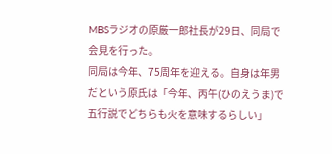MBSラジオの原厳一郎社長が29日、同局で会見を行った。
同局は今年、75周年を迎える。自身は年男だという原氏は「今年、丙午(ひのえうま)で五行説でどちらも火を意味するらしい」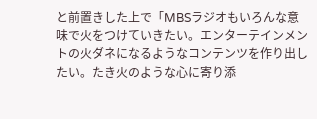と前置きした上で「MBSラジオもいろんな意味で火をつけていきたい。エンターテインメントの火ダネになるようなコンテンツを作り出したい。たき火のような心に寄り添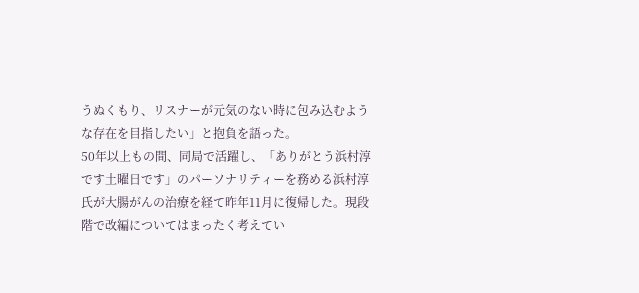うぬくもり、リスナーが元気のない時に包み込むような存在を目指したい」と抱負を語った。
50年以上もの間、同局で活躍し、「ありがとう浜村淳です土曜日です」のパーソナリティーを務める浜村淳氏が大腸がんの治療を経て昨年11月に復帰した。現段階で改編についてはまったく考えてい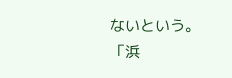ないという。
「浜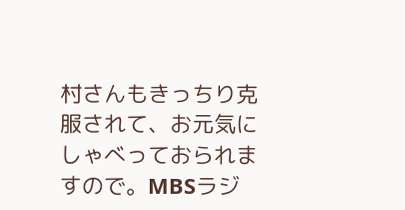村さんもきっちり克服されて、お元気にしゃべっておられますので。MBSラジ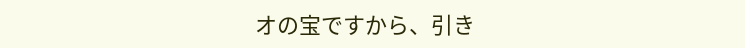オの宝ですから、引き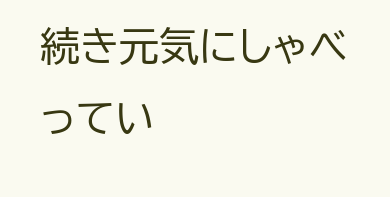続き元気にしゃべってい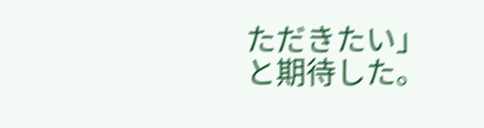ただきたい」と期待した。